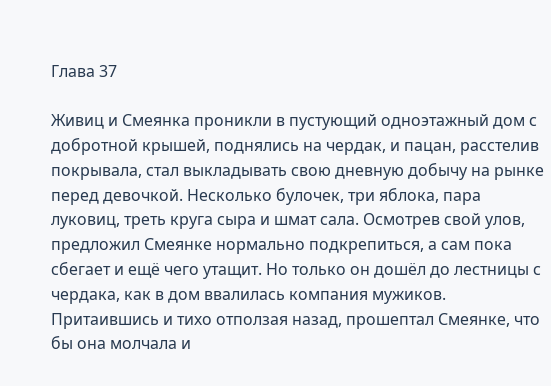Глава 37

Живиц и Смеянка проникли в пустующий одноэтажный дом с добротной крышей, поднялись на чердак, и пацан, расстелив покрывала, стал выкладывать свою дневную добычу на рынке перед девочкой. Несколько булочек, три яблока, пара луковиц, треть круга сыра и шмат сала. Осмотрев свой улов, предложил Смеянке нормально подкрепиться, а сам пока сбегает и ещё чего утащит. Но только он дошёл до лестницы с чердака, как в дом ввалилась компания мужиков. Притаившись и тихо отползая назад, прошептал Смеянке, что бы она молчала и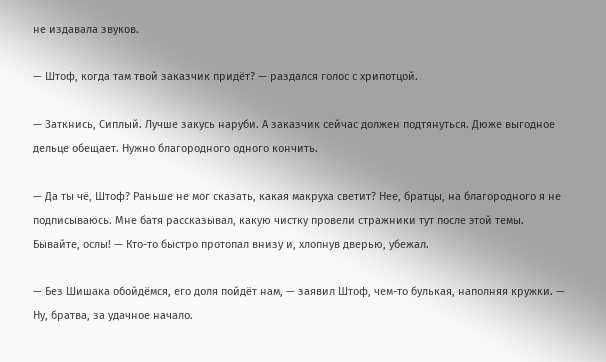не издавала звуков.

— Штоф, когда там твой заказчик придёт? — раздался голос с хрипотцой.

— Заткнись, Сиплый. Лучше закусь наруби. А заказчик сейчас должен подтянуться. Дюже выгодное дельце обещает. Нужно благородного одного кончить.

— Да ты чё, Штоф? Раньше не мог сказать, какая макруха светит? Нее, братцы, на благородного я не подписываюсь. Мне батя рассказывал, какую чистку провели стражники тут после этой темы. Бывайте, ослы! — Кто-то быстро протопал внизу и, хлопнув дверью, убежал.

— Без Шишака обойдёмся, его доля пойдёт нам, — заявил Штоф, чем-то булькая, наполняя кружки. — Ну, братва, за удачное начало.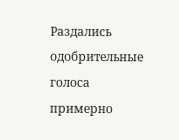Раздались одобрительные голоса примерно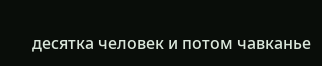десятка человек и потом чавканье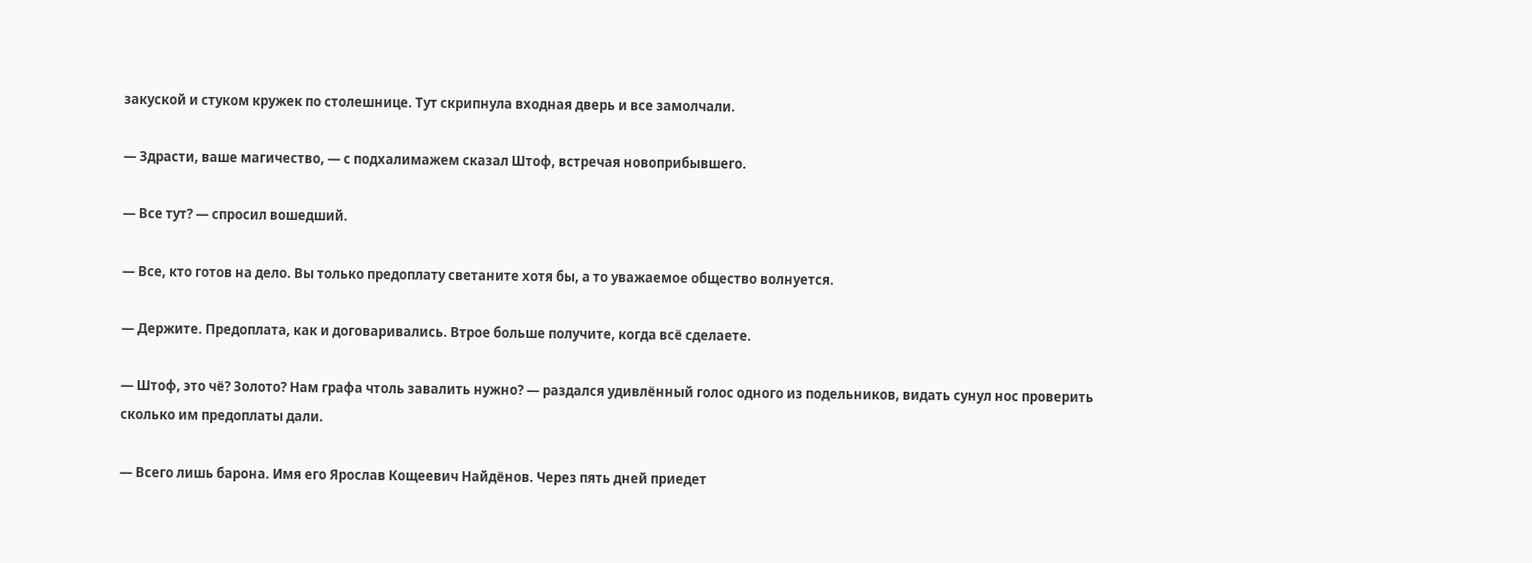закуской и стуком кружек по столешнице. Тут скрипнула входная дверь и все замолчали.

— Здрасти, ваше магичество, — с подхалимажем сказал Штоф, встречая новоприбывшего.

— Все тут? — спросил вошедший.

— Все, кто готов на дело. Вы только предоплату светаните хотя бы, а то уважаемое общество волнуется.

— Держите. Предоплата, как и договаривались. Втрое больше получите, когда всё сделаете.

— Штоф, это чё? Золото? Нам графа чтоль завалить нужно? — раздался удивлённый голос одного из подельников, видать сунул нос проверить сколько им предоплаты дали.

— Всего лишь барона. Имя его Ярослав Кощеевич Найдёнов. Через пять дней приедет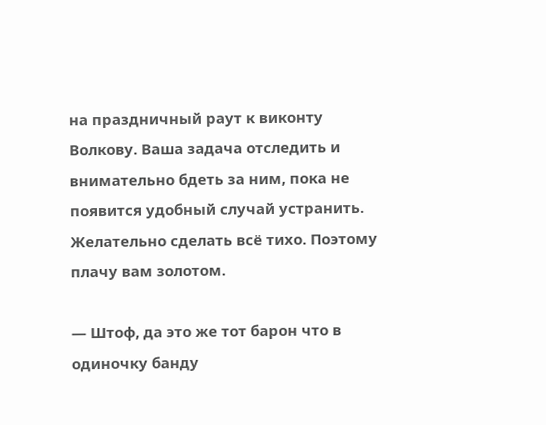на праздничный раут к виконту Волкову. Ваша задача отследить и внимательно бдеть за ним, пока не появится удобный случай устранить. Желательно сделать всё тихо. Поэтому плачу вам золотом.

— Штоф, да это же тот барон что в одиночку банду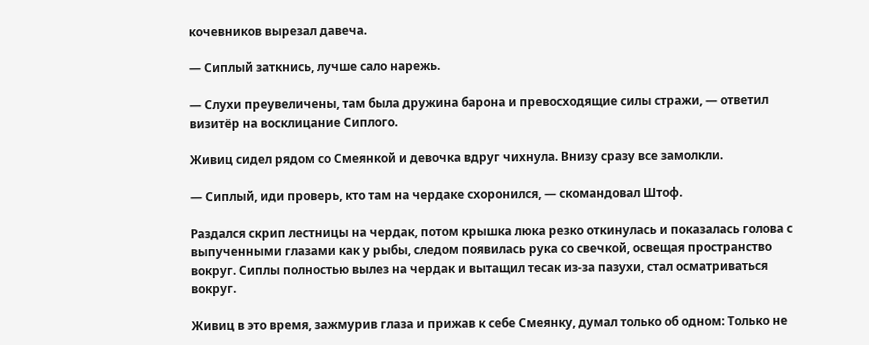кочевников вырезал давеча.

— Сиплый заткнись, лучше сало нарежь.

— Слухи преувеличены, там была дружина барона и превосходящие силы стражи, — ответил визитёр на восклицание Сиплого.

Живиц сидел рядом со Смеянкой и девочка вдруг чихнула. Внизу сразу все замолкли.

— Сиплый, иди проверь, кто там на чердаке схоронился, — скомандовал Штоф.

Раздался скрип лестницы на чердак, потом крышка люка резко откинулась и показалась голова с выпученными глазами как у рыбы, следом появилась рука со свечкой, освещая пространство вокруг. Сиплы полностью вылез на чердак и вытащил тесак из-за пазухи, стал осматриваться вокруг.

Живиц в это время, зажмурив глаза и прижав к себе Смеянку, думал только об одном: Только не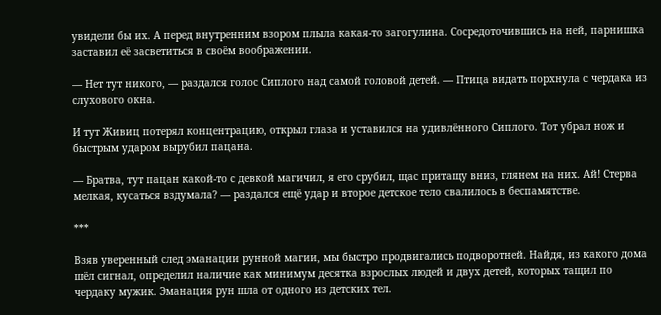увидели бы их. А перед внутренним взором плыла какая-то загогулина. Сосредоточившись на ней, парнишка заставил её засветиться в своём воображении.

— Нет тут никого, — раздался голос Сиплого над самой головой детей. — Птица видать порхнула с чердака из слухового окна.

И тут Живиц потерял концентрацию, открыл глаза и уставился на удивлённого Сиплого. Тот убрал нож и быстрым ударом вырубил пацана.

— Братва, тут пацан какой-то с девкой магичил, я его срубил, щас притащу вниз, глянем на них. Ай! Стерва мелкая, кусаться вздумала? — раздался ещё удар и второе детское тело свалилось в беспамятстве.

***

Взяв уверенный след эманации рунной магии, мы быстро продвигались подворотней. Найдя, из какого дома шёл сигнал, определил наличие как минимум десятка взрослых людей и двух детей, которых тащил по чердаку мужик. Эманация рун шла от одного из детских тел.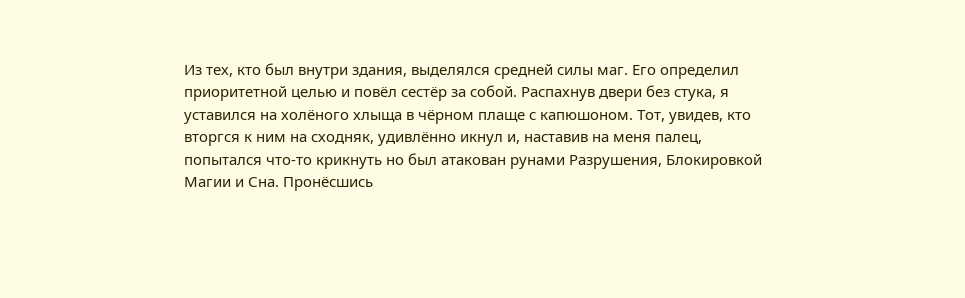Из тех, кто был внутри здания, выделялся средней силы маг. Его определил приоритетной целью и повёл сестёр за собой. Распахнув двери без стука, я уставился на холёного хлыща в чёрном плаще с капюшоном. Тот, увидев, кто вторгся к ним на сходняк, удивлённо икнул и, наставив на меня палец, попытался что-то крикнуть но был атакован рунами Разрушения, Блокировкой Магии и Сна. Пронёсшись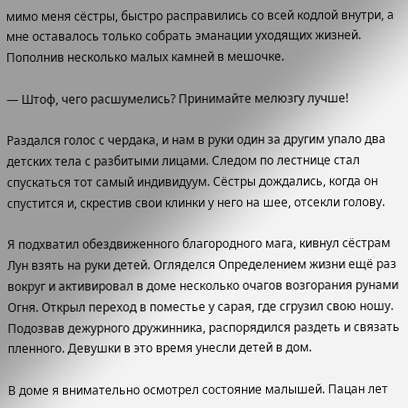мимо меня сёстры, быстро расправились со всей кодлой внутри, а мне оставалось только собрать эманации уходящих жизней. Пополнив несколько малых камней в мешочке.

— Штоф, чего расшумелись? Принимайте мелюзгу лучше!

Раздался голос с чердака, и нам в руки один за другим упало два детских тела с разбитыми лицами. Следом по лестнице стал спускаться тот самый индивидуум. Сёстры дождались, когда он спустится и, скрестив свои клинки у него на шее, отсекли голову.

Я подхватил обездвиженного благородного мага, кивнул сёстрам Лун взять на руки детей. Огляделся Определением жизни ещё раз вокруг и активировал в доме несколько очагов возгорания рунами Огня. Открыл переход в поместье у сарая, где сгрузил свою ношу. Подозвав дежурного дружинника, распорядился раздеть и связать пленного. Девушки в это время унесли детей в дом.

В доме я внимательно осмотрел состояние малышей. Пацан лет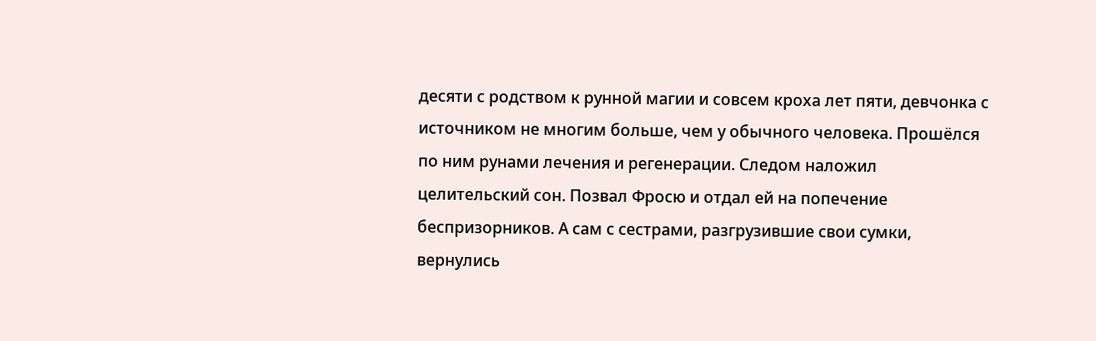десяти с родством к рунной магии и совсем кроха лет пяти, девчонка с источником не многим больше, чем у обычного человека. Прошёлся по ним рунами лечения и регенерации. Следом наложил целительский сон. Позвал Фросю и отдал ей на попечение беспризорников. А сам с сестрами, разгрузившие свои сумки, вернулись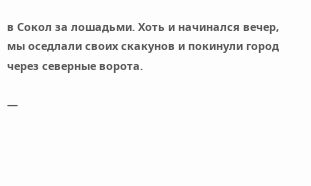в Сокол за лошадьми. Хоть и начинался вечер, мы оседлали своих скакунов и покинули город через северные ворота.

—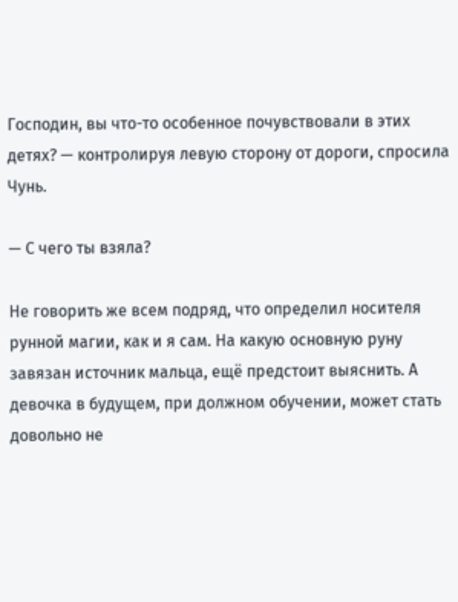Господин, вы что-то особенное почувствовали в этих детях? — контролируя левую сторону от дороги, спросила Чунь.

— С чего ты взяла?

Не говорить же всем подряд, что определил носителя рунной магии, как и я сам. На какую основную руну завязан источник мальца, ещё предстоит выяснить. А девочка в будущем, при должном обучении, может стать довольно не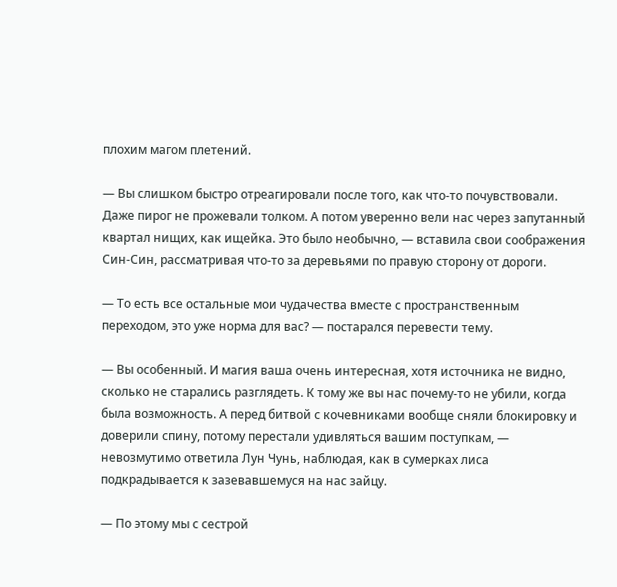плохим магом плетений.

— Вы слишком быстро отреагировали после того, как что-то почувствовали. Даже пирог не прожевали толком. А потом уверенно вели нас через запутанный квартал нищих, как ищейка. Это было необычно, — вставила свои соображения Син-Син, рассматривая что-то за деревьями по правую сторону от дороги.

— То есть все остальные мои чудачества вместе с пространственным переходом, это уже норма для вас? — постарался перевести тему.

— Вы особенный. И магия ваша очень интересная, хотя источника не видно, сколько не старались разглядеть. К тому же вы нас почему-то не убили, когда была возможность. А перед битвой с кочевниками вообще сняли блокировку и доверили спину, потому перестали удивляться вашим поступкам, — невозмутимо ответила Лун Чунь, наблюдая, как в сумерках лиса подкрадывается к зазевавшемуся на нас зайцу.

— По этому мы с сестрой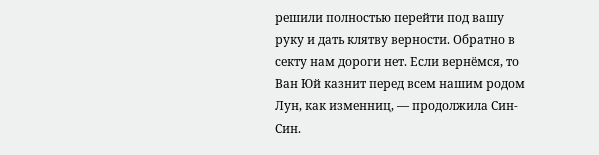решили полностью перейти под вашу руку и дать клятву верности. Обратно в секту нам дороги нет. Если вернёмся, то Ван Юй казнит перед всем нашим родом Лун, как изменниц, — продолжила Син-Син.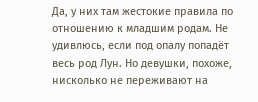Да, у них там жестокие правила по отношению к младшим родам. Не удивлюсь, если под опалу попадёт весь род Лун. Но девушки, похоже, нисколько не переживают на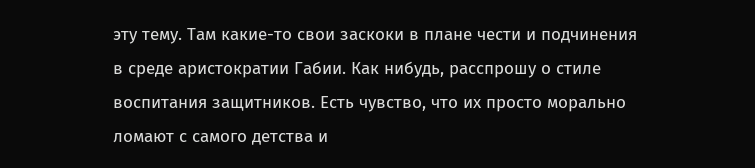эту тему. Там какие-то свои заскоки в плане чести и подчинения в среде аристократии Габии. Как нибудь, расспрошу о стиле воспитания защитников. Есть чувство, что их просто морально ломают с самого детства и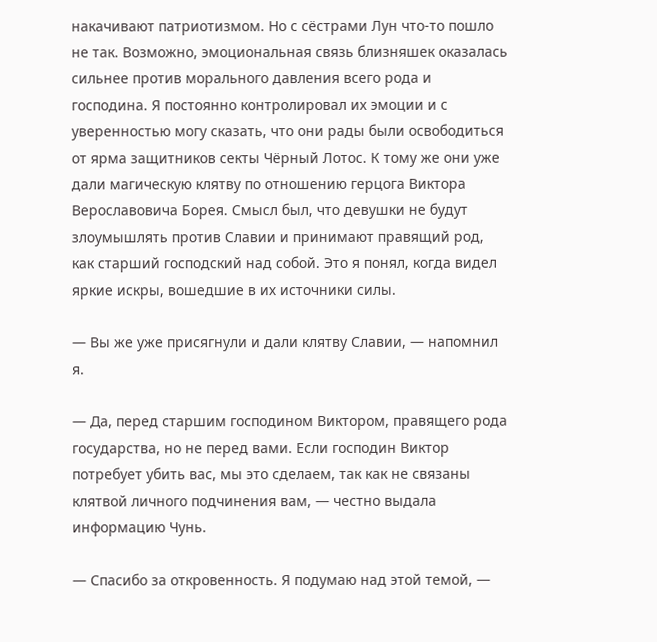накачивают патриотизмом. Но с сёстрами Лун что-то пошло не так. Возможно, эмоциональная связь близняшек оказалась сильнее против морального давления всего рода и господина. Я постоянно контролировал их эмоции и с уверенностью могу сказать, что они рады были освободиться от ярма защитников секты Чёрный Лотос. К тому же они уже дали магическую клятву по отношению герцога Виктора Верославовича Борея. Смысл был, что девушки не будут злоумышлять против Славии и принимают правящий род, как старший господский над собой. Это я понял, когда видел яркие искры, вошедшие в их источники силы.

— Вы же уже присягнули и дали клятву Славии, — напомнил я.

— Да, перед старшим господином Виктором, правящего рода государства, но не перед вами. Если господин Виктор потребует убить вас, мы это сделаем, так как не связаны клятвой личного подчинения вам, — честно выдала информацию Чунь.

— Спасибо за откровенность. Я подумаю над этой темой, —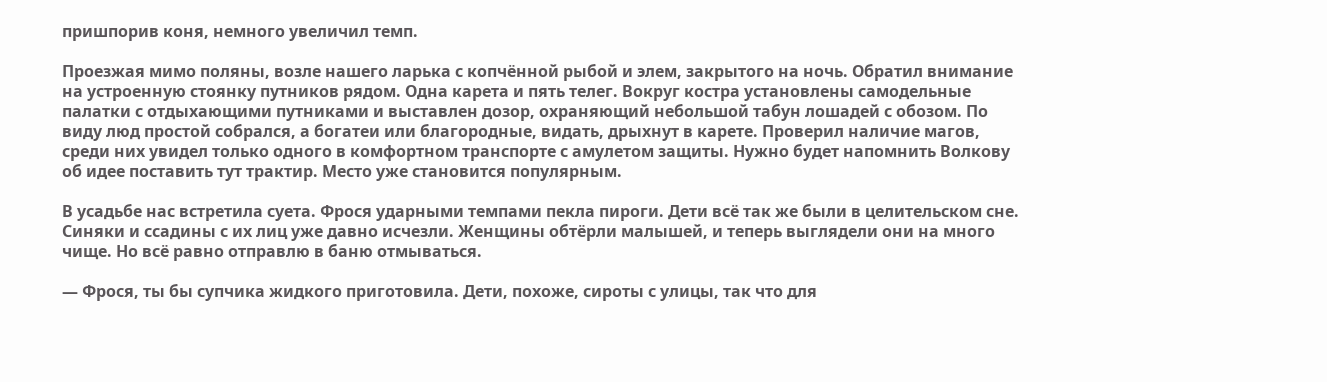пришпорив коня, немного увеличил темп.

Проезжая мимо поляны, возле нашего ларька с копчённой рыбой и элем, закрытого на ночь. Обратил внимание на устроенную стоянку путников рядом. Одна карета и пять телег. Вокруг костра установлены самодельные палатки с отдыхающими путниками и выставлен дозор, охраняющий небольшой табун лошадей с обозом. По виду люд простой собрался, а богатеи или благородные, видать, дрыхнут в карете. Проверил наличие магов, среди них увидел только одного в комфортном транспорте с амулетом защиты. Нужно будет напомнить Волкову об идее поставить тут трактир. Место уже становится популярным.

В усадьбе нас встретила суета. Фрося ударными темпами пекла пироги. Дети всё так же были в целительском сне. Синяки и ссадины с их лиц уже давно исчезли. Женщины обтёрли малышей, и теперь выглядели они на много чище. Но всё равно отправлю в баню отмываться.

— Фрося, ты бы супчика жидкого приготовила. Дети, похоже, сироты с улицы, так что для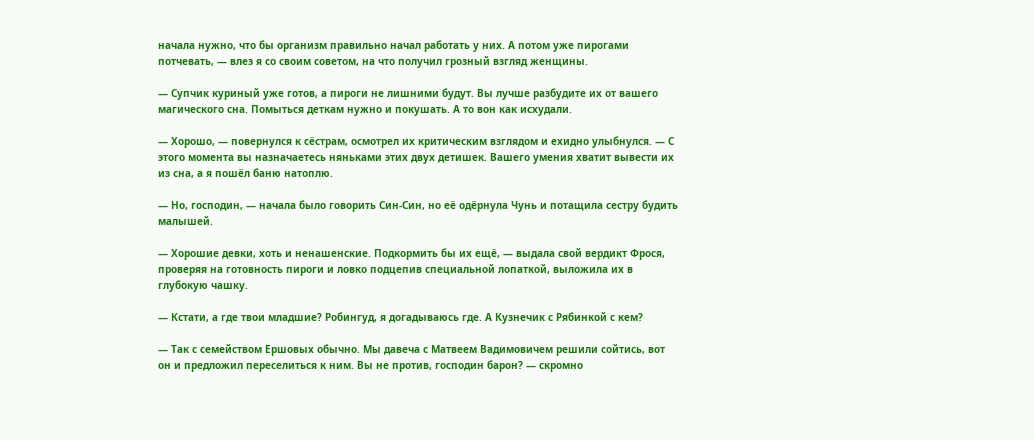начала нужно, что бы организм правильно начал работать у них. А потом уже пирогами потчевать, — влез я со своим советом, на что получил грозный взгляд женщины.

— Супчик куриный уже готов, а пироги не лишними будут. Вы лучше разбудите их от вашего магического сна. Помыться деткам нужно и покушать. А то вон как исхудали.

— Хорошо, — повернулся к сёстрам, осмотрел их критическим взглядом и ехидно улыбнулся. — С этого момента вы назначаетесь няньками этих двух детишек. Вашего умения хватит вывести их из сна, а я пошёл баню натоплю.

— Но, господин, — начала было говорить Син-Син, но её одёрнула Чунь и потащила сестру будить малышей.

— Хорошие девки, хоть и ненашенские. Подкормить бы их ещё, — выдала свой вердикт Фрося, проверяя на готовность пироги и ловко подцепив специальной лопаткой, выложила их в глубокую чашку.

— Кстати, а где твои младшие? Робингуд, я догадываюсь где. А Кузнечик с Рябинкой с кем?

— Так с семейством Ершовых обычно. Мы давеча с Матвеем Вадимовичем решили сойтись, вот он и предложил переселиться к ним. Вы не против, господин барон? — скромно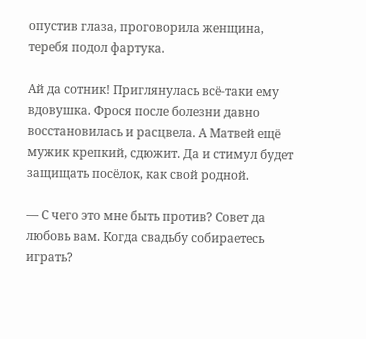опустив глаза, проговорила женщина, теребя подол фартука.

Ай да сотник! Приглянулась всё-таки ему вдовушка. Фрося после болезни давно восстановилась и расцвела. А Матвей ещё мужик крепкий, сдюжит. Да и стимул будет защищать посёлок, как свой родной.

— С чего это мне быть против? Совет да любовь вам. Когда свадьбу собираетесь играть?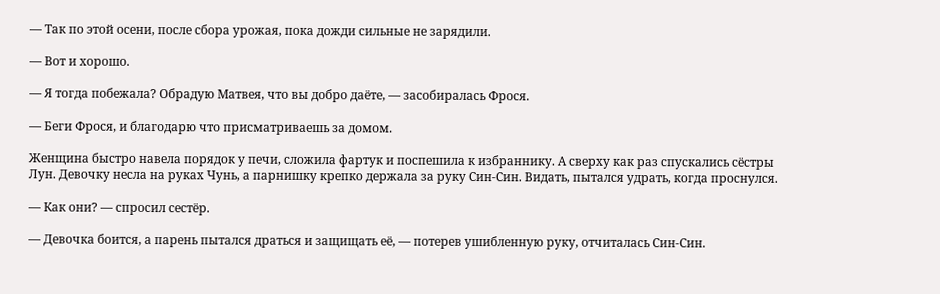— Так по этой осени, после сбора урожая, пока дожди сильные не зарядили.

— Вот и хорошо.

— Я тогда побежала? Обрадую Матвея, что вы добро даёте, — засобиралась Фрося.

— Беги Фрося, и благодарю что присматриваешь за домом.

Женщина быстро навела порядок у печи, сложила фартук и поспешила к избраннику. А сверху как раз спускались сёстры Лун. Девочку несла на руках Чунь, а парнишку крепко держала за руку Син-Син. Видать, пытался удрать, когда проснулся.

— Как они? — спросил сестёр.

— Девочка боится, а парень пытался драться и защищать её, — потерев ушибленную руку, отчиталась Син-Син.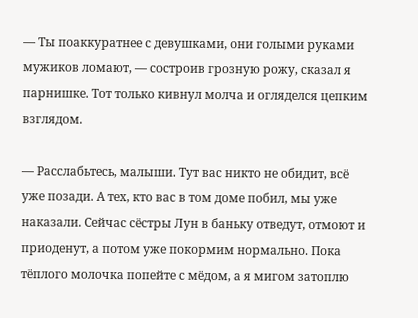— Ты поаккуратнее с девушками, они голыми руками мужиков ломают, — состроив грозную рожу, сказал я парнишке. Тот только кивнул молча и огляделся цепким взглядом.

— Расслабьтесь, малыши. Тут вас никто не обидит, всё уже позади. А тех, кто вас в том доме побил, мы уже наказали. Сейчас сёстры Лун в баньку отведут, отмоют и приоденут, а потом уже покормим нормально. Пока тёплого молочка попейте с мёдом, а я мигом затоплю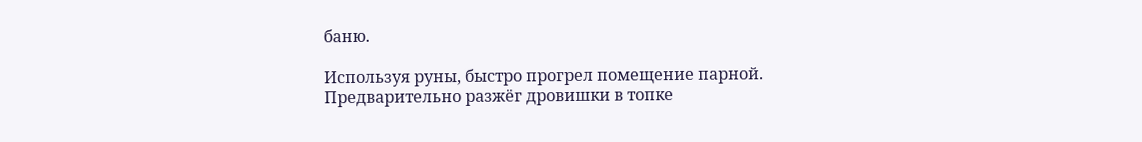баню.

Используя руны, быстро прогрел помещение парной. Предварительно разжёг дровишки в топке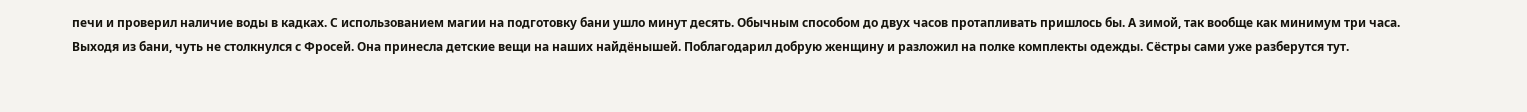печи и проверил наличие воды в кадках. С использованием магии на подготовку бани ушло минут десять. Обычным способом до двух часов протапливать пришлось бы. А зимой, так вообще как минимум три часа. Выходя из бани, чуть не столкнулся с Фросей. Она принесла детские вещи на наших найдёнышей. Поблагодарил добрую женщину и разложил на полке комплекты одежды. Сёстры сами уже разберутся тут.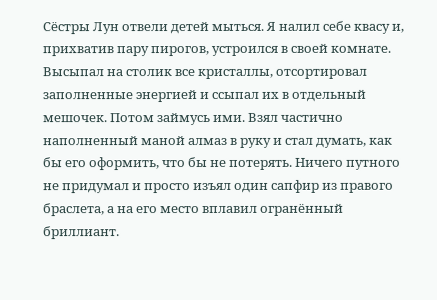Сёстры Лун отвели детей мыться. Я налил себе квасу и, прихватив пару пирогов, устроился в своей комнате. Высыпал на столик все кристаллы, отсортировал заполненные энергией и ссыпал их в отдельный мешочек. Потом займусь ими. Взял частично наполненный маной алмаз в руку и стал думать, как бы его оформить, что бы не потерять. Ничего путного не придумал и просто изъял один сапфир из правого браслета, а на его место вплавил огранённый бриллиант.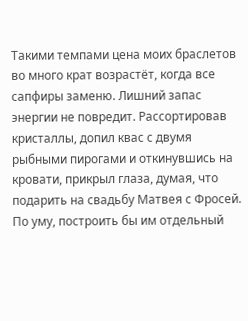Такими темпами цена моих браслетов во много крат возрастёт, когда все сапфиры заменю. Лишний запас энергии не повредит. Рассортировав кристаллы, допил квас с двумя рыбными пирогами и откинувшись на кровати, прикрыл глаза, думая, что подарить на свадьбу Матвея с Фросей. По уму, построить бы им отдельный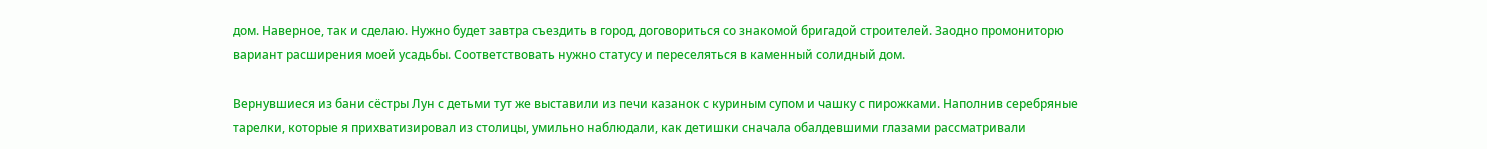дом. Наверное, так и сделаю. Нужно будет завтра съездить в город, договориться со знакомой бригадой строителей. Заодно промониторю вариант расширения моей усадьбы. Соответствовать нужно статусу и переселяться в каменный солидный дом.

Вернувшиеся из бани сёстры Лун с детьми тут же выставили из печи казанок с куриным супом и чашку с пирожками. Наполнив серебряные тарелки, которые я прихватизировал из столицы, умильно наблюдали, как детишки сначала обалдевшими глазами рассматривали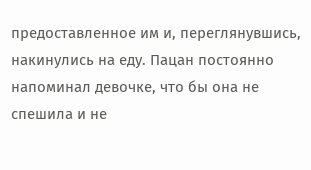предоставленное им и, переглянувшись, накинулись на еду. Пацан постоянно напоминал девочке, что бы она не спешила и не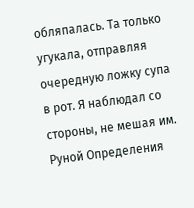обляпалась. Та только угукала, отправляя очередную ложку супа в рот. Я наблюдал со стороны, не мешая им. Руной Определения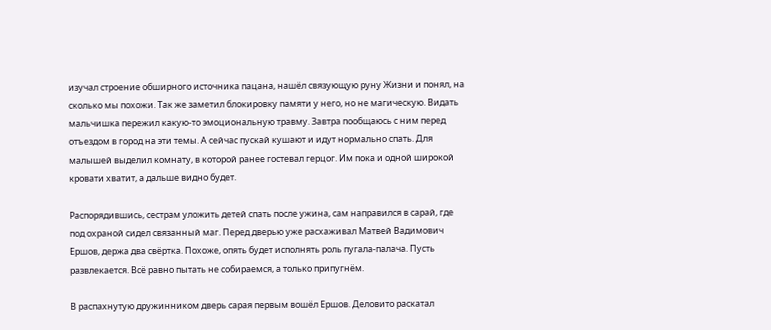изучал строение обширного источника пацана, нашёл связующую руну Жизни и понял, на сколько мы похожи. Так же заметил блокировку памяти у него, но не магическую. Видать мальчишка пережил какую-то эмоциональную травму. Завтра пообщаюсь с ним перед отъездом в город на эти темы. А сейчас пускай кушают и идут нормально спать. Для малышей выделил комнату, в которой ранее гостевал герцог. Им пока и одной широкой кровати хватит, а дальше видно будет.

Распорядившись, сестрам уложить детей спать после ужина, сам направился в сарай, где под охраной сидел связанный маг. Перед дверью уже расхаживал Матвей Вадимович Ершов, держа два свёртка. Похоже, опять будет исполнять роль пугала-палача. Пусть развлекается. Всё равно пытать не собираемся, а только припугнём.

В распахнутую дружинником дверь сарая первым вошёл Ершов. Деловито раскатал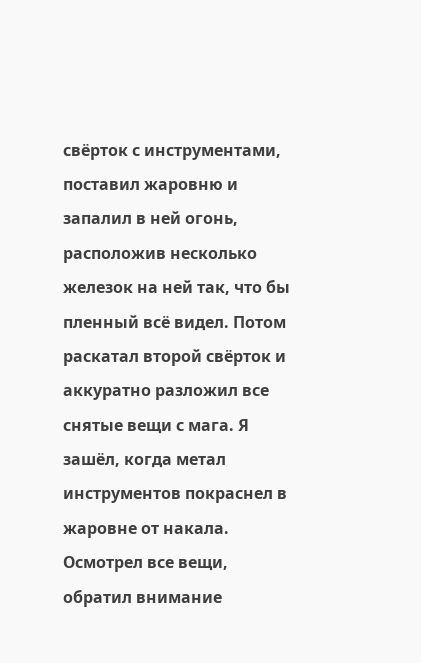свёрток с инструментами, поставил жаровню и запалил в ней огонь, расположив несколько железок на ней так, что бы пленный всё видел. Потом раскатал второй свёрток и аккуратно разложил все снятые вещи с мага. Я зашёл, когда метал инструментов покраснел в жаровне от накала. Осмотрел все вещи, обратил внимание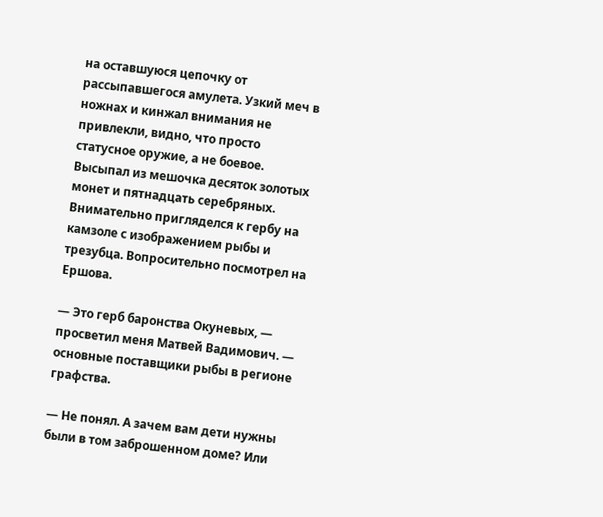на оставшуюся цепочку от рассыпавшегося амулета. Узкий меч в ножнах и кинжал внимания не привлекли, видно, что просто статусное оружие, а не боевое. Высыпал из мешочка десяток золотых монет и пятнадцать серебряных. Внимательно пригляделся к гербу на камзоле с изображением рыбы и трезубца. Вопросительно посмотрел на Ершова.

— Это герб баронства Окуневых, — просветил меня Матвей Вадимович. — основные поставщики рыбы в регионе графства.

— Не понял. А зачем вам дети нужны были в том заброшенном доме? Или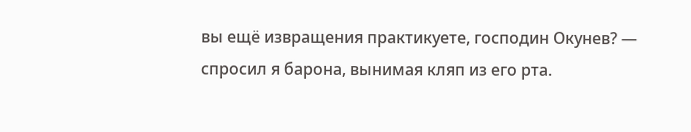вы ещё извращения практикуете, господин Окунев? — спросил я барона, вынимая кляп из его рта.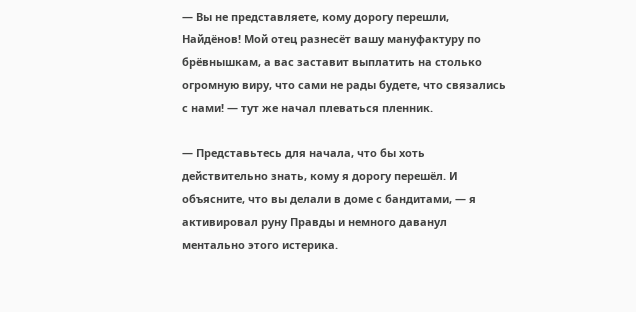— Вы не представляете, кому дорогу перешли, Найдёнов! Мой отец разнесёт вашу мануфактуру по брёвнышкам, а вас заставит выплатить на столько огромную виру, что сами не рады будете, что связались с нами! — тут же начал плеваться пленник.

— Представьтесь для начала, что бы хоть действительно знать, кому я дорогу перешёл. И объясните, что вы делали в доме с бандитами, — я активировал руну Правды и немного даванул ментально этого истерика.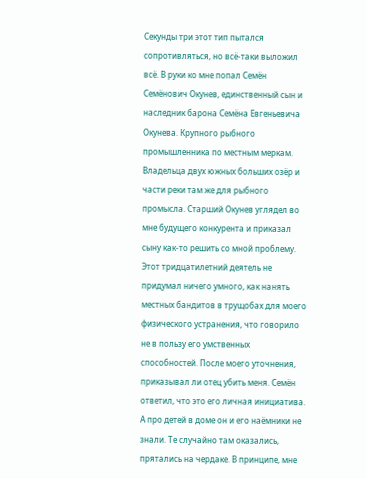Секунды три этот тип пытался сопротивляться, но всё-таки выложил всё. В руки ко мне попал Семён Семёнович Окунев, единственный сын и наследник барона Семёна Евгеньевича Окунева. Крупного рыбного промышленника по местным меркам. Владельца двух южных больших озёр и части реки там же для рыбного промысла. Старший Окунев углядел во мне будущего конкурента и приказал сыну как-то решить со мной проблему. Этот тридцатилетний деятель не придумал ничего умного, как нанять местных бандитов в трущобах для моего физического устранения, что говорило не в пользу его умственных способностей. После моего уточнения, приказывал ли отец убить меня. Семён ответил, что это его личная инициатива. А про детей в доме он и его наёмники не знали. Те случайно там оказались, прятались на чердаке. В принципе, мне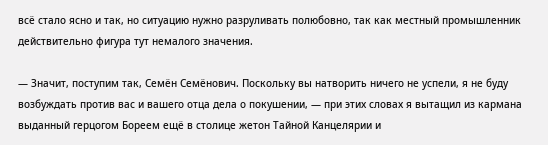всё стало ясно и так, но ситуацию нужно разруливать полюбовно, так как местный промышленник действительно фигура тут немалого значения.

— Значит, поступим так, Семён Семёнович. Поскольку вы натворить ничего не успели, я не буду возбуждать против вас и вашего отца дела о покушении, — при этих словах я вытащил из кармана выданный герцогом Бореем ещё в столице жетон Тайной Канцелярии и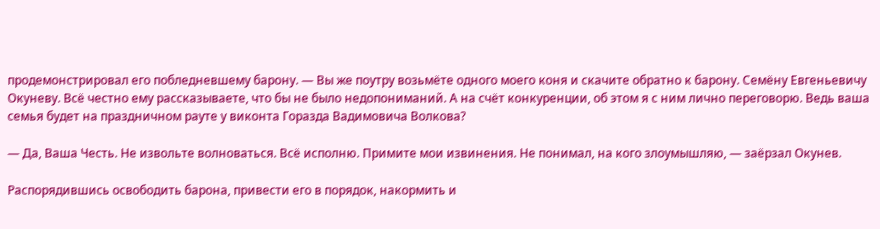продемонстрировал его побледневшему барону. — Вы же поутру возьмёте одного моего коня и скачите обратно к барону. Семёну Евгеньевичу Окуневу. Всё честно ему рассказываете, что бы не было недопониманий. А на счёт конкуренции, об этом я с ним лично переговорю. Ведь ваша семья будет на праздничном рауте у виконта Горазда Вадимовича Волкова?

— Да, Ваша Честь. Не извольте волноваться. Всё исполню. Примите мои извинения. Не понимал, на кого злоумышляю, — заёрзал Окунев.

Распорядившись освободить барона, привести его в порядок, накормить и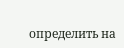определить на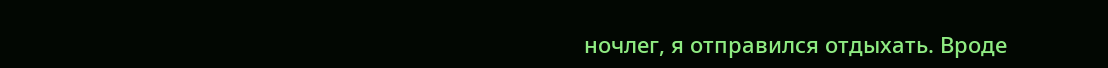ночлег, я отправился отдыхать. Вроде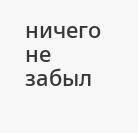ничего не забыл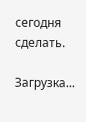сегодня сделать.

Загрузка...